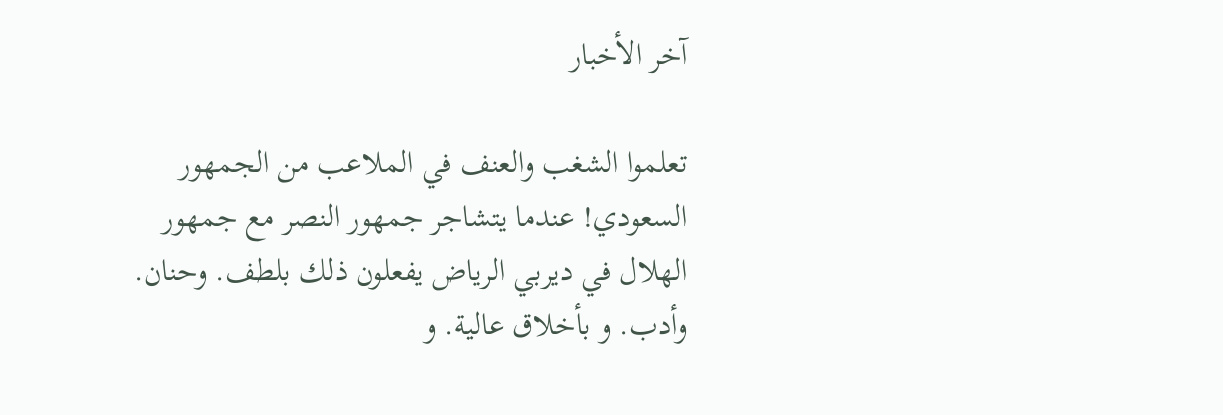آخر الأخبار

تعلموا الشغب والعنف في الملاعب من الجمهور السعودي! عندما يتشاجر جمهور النصر مع جمهور الهلال في ديربي الرياض يفعلون ذلك بلطف. وحنان. وأدب. و بأخلاق عالية. و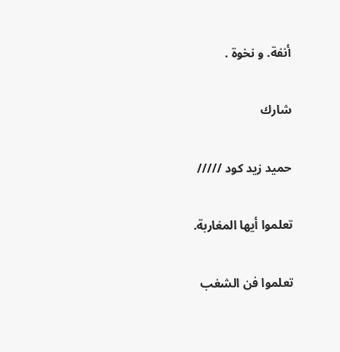أنفة. و نخوة .

شارك

حميد زيد كود /////

تعلموا أيها المغاربة.

تعلموا فن الشغب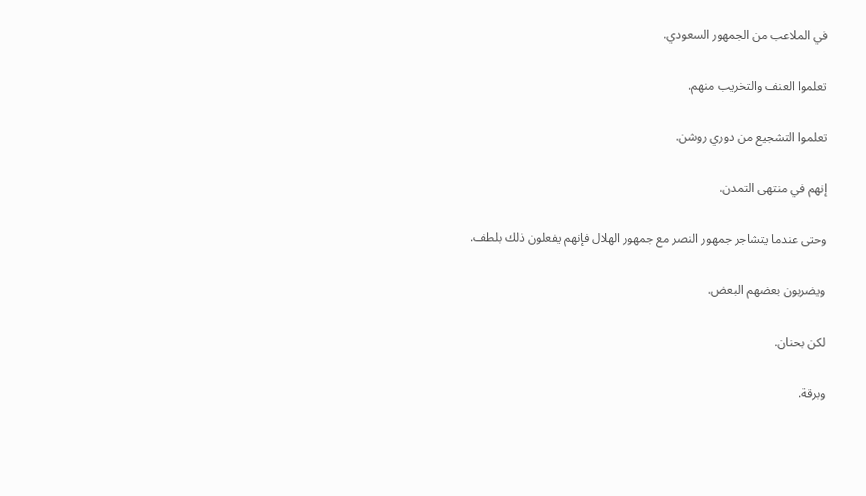في الملاعب من الجمهور السعودي.

تعلموا العنف والتخريب منهم.

تعلموا التشجيع من دوري روشن.

إنهم في منتهى التمدن.

وحتى عندما يتشاجر جمهور النصر مع جمهور الهلال فإنهم يفعلون ذلك بلطف.

ويضربون بعضهم البعض.

لكن بحنان.

وبرقة.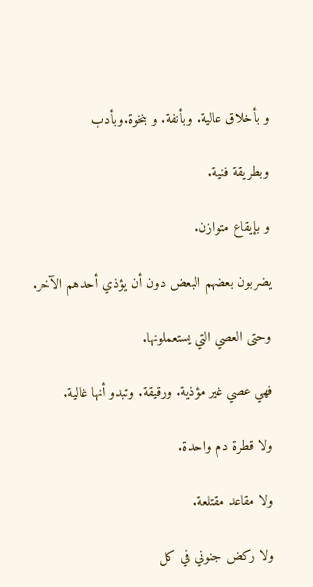و بأخلاق عالية. وبأنفة. و بنخوة.وبأدب

وبطريقة فنية.

و بإيقاع متوازن.

يضربون بعضهم البعض دون أن يؤذي أحدهم الآخر.

وحتى العصي التي يستعملونها.

فهي عصي غير مؤذية. ورقيقة. وتبدو أنها غالية.

ولا قطرة دم واحدة.

ولا مقاعد مقتلعة.

ولا ركض جنوني في كل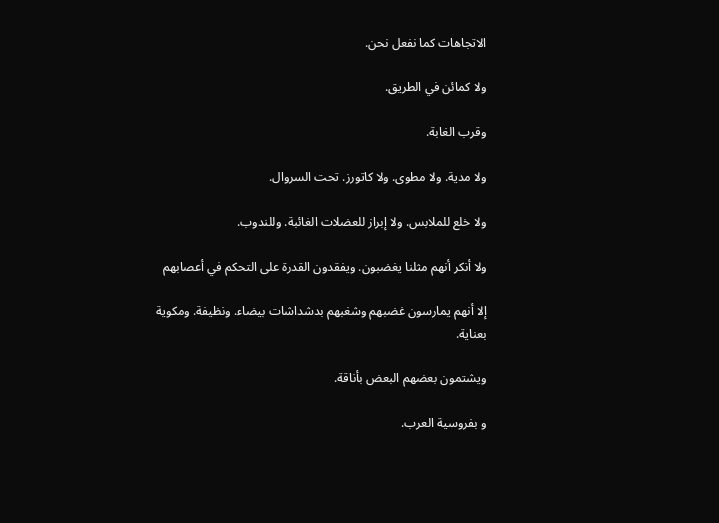الاتجاهات كما نفعل نحن.

ولا كمائن في الطريق.

وقرب الغابة.

ولا مدية. ولا مطوى. ولا كاتورز. تحت السروال.

ولا خلع للملابس. ولا إبراز للعضلات الغائبة. وللندوب.

ولا أنكر أنهم مثلنا يغضبون. ويفقدون القدرة على التحكم في أعصابهم

إلا أنهم يمارسون غضبهم وشغبهم بدشداشات بيضاء. ونظيفة. ومكوية بعناية.

ويشتمون بعضهم البعض بأناقة.

و بفروسية العرب.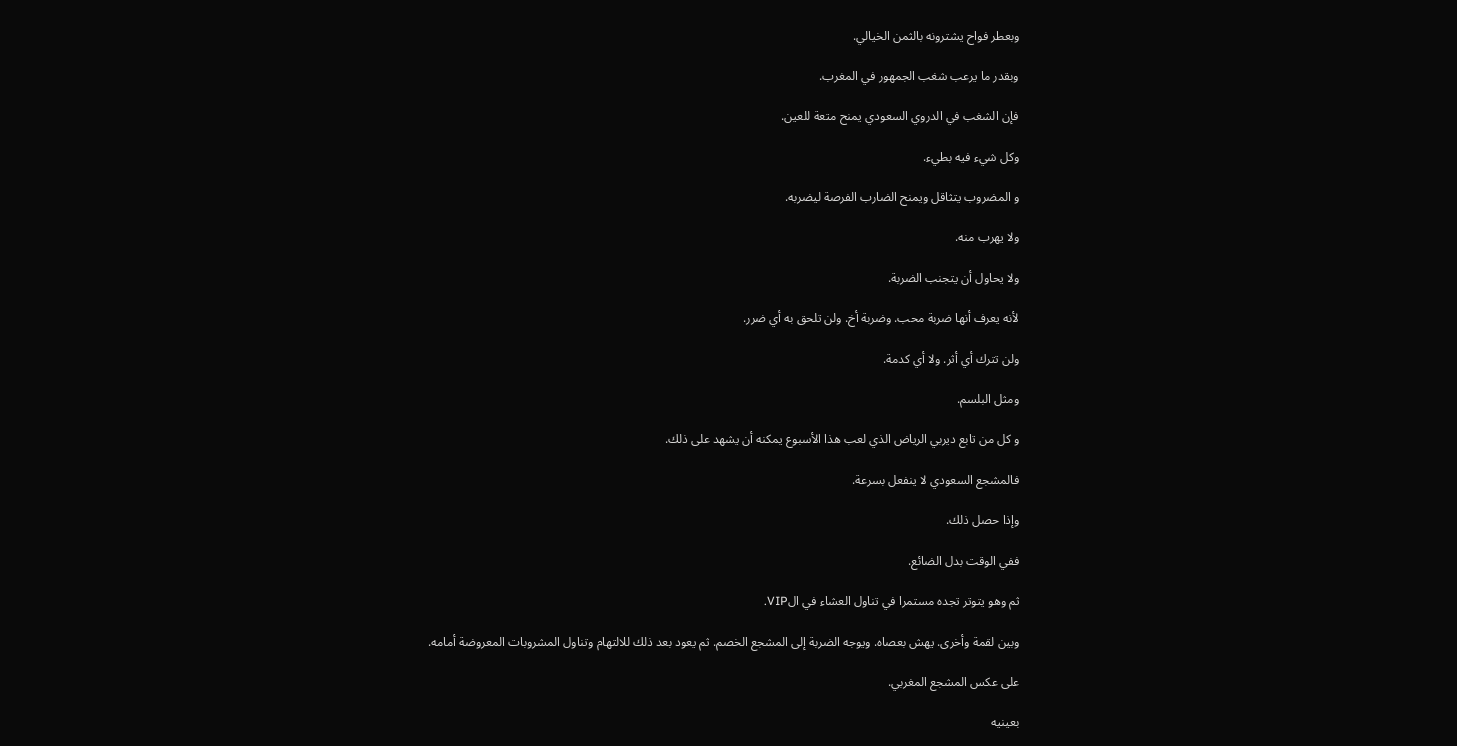وبعطر فواح يشترونه بالثمن الخيالي.

وبقدر ما يرعب شغب الجمهور في المغرب.

فإن الشغب في الدروي السعودي يمنح متعة للعين.

وكل شيء فيه بطيء.

و المضروب يتثاقل ويمنح الضارب الفرصة ليضربه.

ولا يهرب منه.

ولا يحاول أن يتجنب الضربة.

لأنه يعرف أنها ضربة محب. وضربة أخ. ولن تلحق به أي ضرر.

ولن تترك أي أثر. ولا أي كدمة.

ومثل البلسم.

و كل من تابع ديربي الرياض الذي لعب هذا الأسبوع يمكنه أن يشهد على ذلك.

فالمشجع السعودي لا ينفعل بسرعة.

وإذا حصل ذلك.

ففي الوقت بدل الضائع.

ثم وهو يتوتر تجده مستمرا في تناول العشاء في الVIP.

وبين لقمة وأخرى. يهش بعصاه. ويوجه الضربة إلى المشجع الخصم. ثم يعود بعد ذلك للالتهام وتناول المشروبات المعروضة أمامه.

على عكس المشجع المغربي.

بعينيه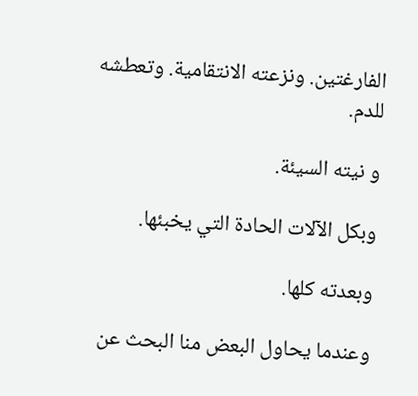الفارغتين. ونزعته الانتقامية. وتعطشه للدم.

و نيته السيئة.

وبكل الآلات الحادة التي يخبئها.

وبعدته كلها.

وعندما يحاول البعض منا البحث عن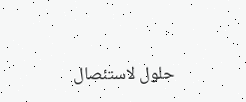حلول لاستئصال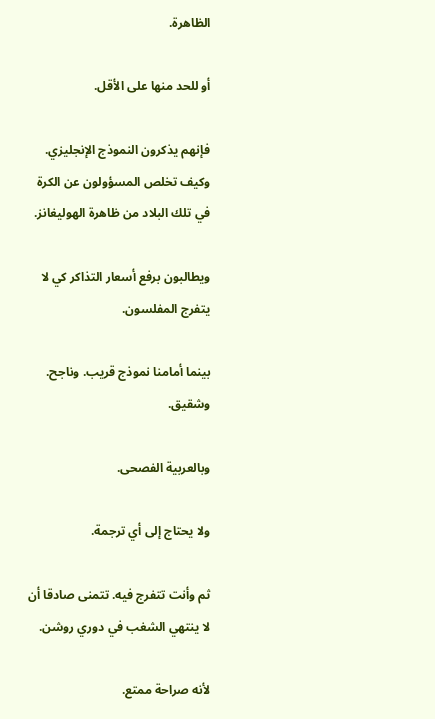الظاهرة.

أو للحد منها على الأقل.

فإنهم يذكرون النموذج الإنجليزي. وكيف تخلص المسؤولون عن الكرة في تلك البلاد من ظاهرة الهوليغانز.

ويطالبون برفع أسعار التذاكر كي لا يتفرج المفلسون.

بينما أمامنا نموذج قريب. وناجح. وشقيق.

وبالعربية الفصحى.

ولا يحتاج إلى أي ترجمة.

ثم وأنت تتفرج فيه. تتمنى صادقا أن لا ينتهي الشغب في دوري روشن.

لأنه صراحة ممتع.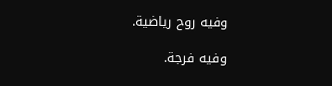وفيه روح رياضية.

وفيه فرجة.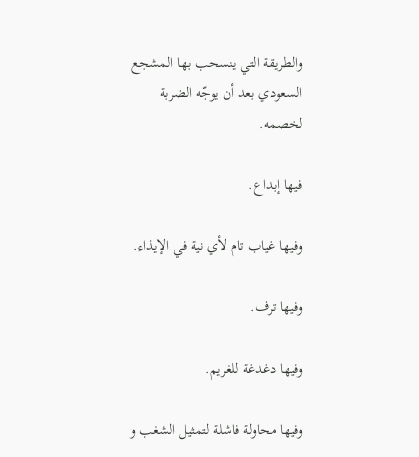والطريقة التي ينسحب بها المشجع السعودي بعد أن يوجّه الضربة لخصمه.

فيها إبداع.

وفيها غياب تام لأي نية في الإيذاء.

وفيها ترف.

وفيها دغدغة للغريم.

وفيها محاولة فاشلة لتمثيل الشغب و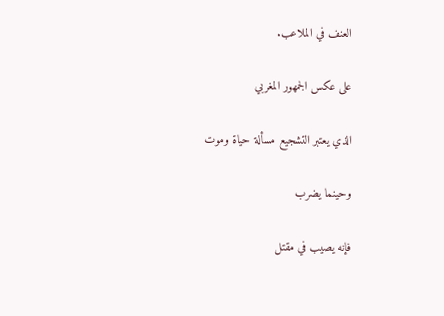العنف في الملاعب.

على عكس الجمهور المغربي

الذي يعتبر التشجيع مسألة حياة وموت

وحينما يضرب

فإنه يصيب في مقتل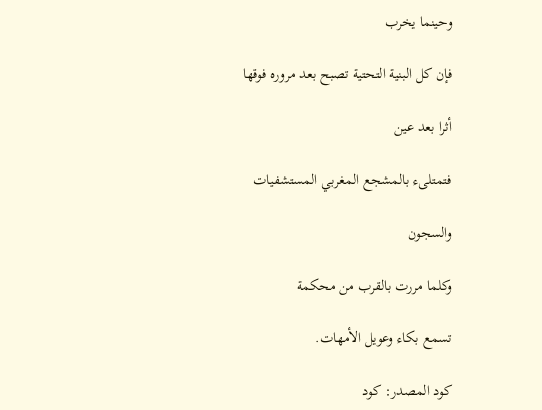وحينما يخرب

فإن كل البنية التحتية تصبح بعد مروره فوقها

أثرا بعد عين

فتمتلىء بالمشجع المغربي المستشفيات

والسجون

وكلما مررت بالقرب من محكمة

تسمع بكاء وعويل الأمهات.

كود المصدر: كود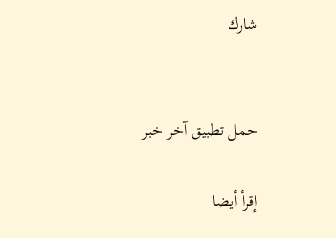شارك


حمل تطبيق آخر خبر

إقرأ أيضا